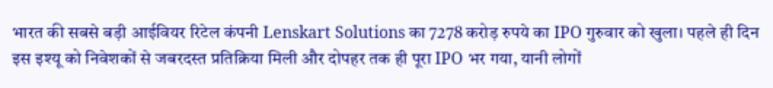भारत की सबसे बड़ी आईवियर रिटेल कंपनी Lenskart Solutions का 7278 करोड़ रुपये का IPO गुरुवार को खुला। पहले ही दिन इस इश्यू को निवेशकों से जबरदस्त प्रतिक्रिया मिली और दोपहर तक ही पूरा IPO भर गया, यानी लोगों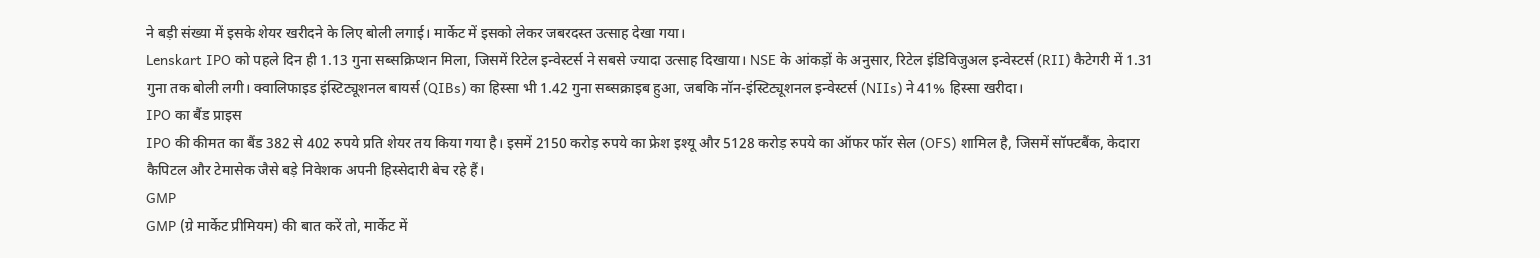ने बड़ी संख्या में इसके शेयर खरीदने के लिए बोली लगाई। मार्केट में इसको लेकर जबरदस्त उत्साह देखा गया।
Lenskart IPO को पहले दिन ही 1.13 गुना सब्सक्रिप्शन मिला, जिसमें रिटेल इन्वेस्टर्स ने सबसे ज्यादा उत्साह दिखाया। NSE के आंकड़ों के अनुसार, रिटेल इंडिविजुअल इन्वेस्टर्स (RII) कैटेगरी में 1.31 गुना तक बोली लगी। क्वालिफाइड इंस्टिट्यूशनल बायर्स (QIBs) का हिस्सा भी 1.42 गुना सब्सक्राइब हुआ, जबकि नॉन-इंस्टिट्यूशनल इन्वेस्टर्स (NIIs) ने 41% हिस्सा खरीदा।
IPO का बैंड प्राइस
IPO की कीमत का बैंड 382 से 402 रुपये प्रति शेयर तय किया गया है। इसमें 2150 करोड़ रुपये का फ्रेश इश्यू और 5128 करोड़ रुपये का ऑफर फॉर सेल (OFS) शामिल है, जिसमें सॉफ्टबैंक, केदारा कैपिटल और टेमासेक जैसे बड़े निवेशक अपनी हिस्सेदारी बेच रहे हैं।
GMP
GMP (ग्रे मार्केट प्रीमियम) की बात करें तो, मार्केट में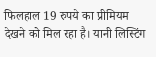फिलहाल 19 रुपये का प्रीमियम देखने को मिल रहा है। यानी लिस्टिंग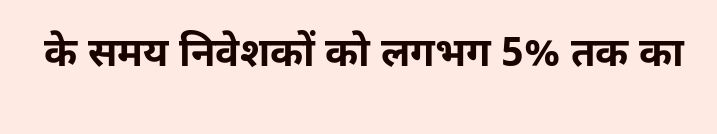के समय निवेशकों को लगभग 5% तक का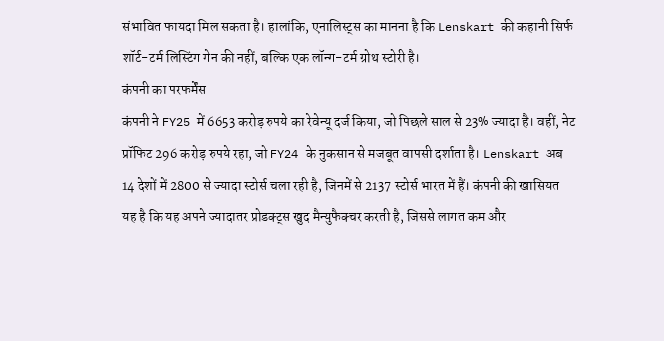संभावित फायदा मिल सकता है। हालांकि, एनालिस्ट्स का मानना है कि Lenskart की कहानी सिर्फ शॉर्ट-टर्म लिस्टिंग गेन की नहीं, बल्कि एक लॉन्ग-टर्म ग्रोथ स्टोरी है।
कंपनी का परफर्मेंस
कंपनी ने FY25 में 6653 करोड़ रुपये का रेवेन्यू दर्ज किया, जो पिछले साल से 23% ज्यादा है। वहीं, नेट प्रॉफिट 296 करोड़ रुपये रहा, जो FY24 के नुकसान से मजबूत वापसी दर्शाता है। Lenskart अब 14 देशों में 2800 से ज्यादा स्टोर्स चला रही है, जिनमें से 2137 स्टोर्स भारत में हैं। कंपनी की खासियत यह है कि यह अपने ज्यादातर प्रोडक्ट्स खुद मैन्युफैक्चर करती है, जिससे लागत कम और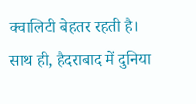क्वालिटी बेहतर रहती है। साथ ही, हैदराबाद में दुनिया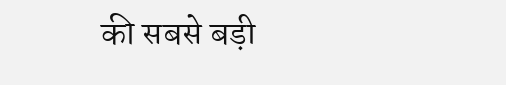की सबसे बड़ी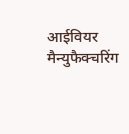आईवियर मैन्युफैक्चरिंग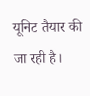यूनिट तैयार की जा रही है।